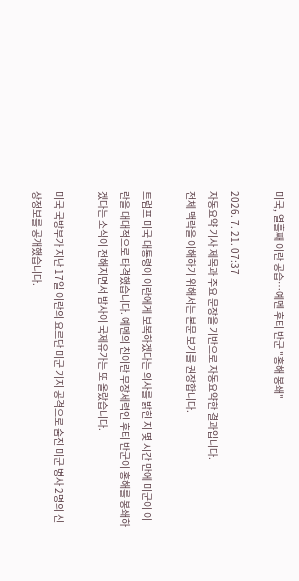미국, 열흘째 이란 공습…예멘 후티 반군 "홍해 봉쇄"

2026. 7. 21. 07:37
자동요약 기사 제목과 주요 문장을 기반으로 자동요약한 결과입니다.
전체 맥락을 이해하기 위해서는 본문 보기를 권장합니다.

트럼프 미국 대통령이 이란에게 보복하겠다는 의사를 밝힌 지 몇 시간 만에 미군이 이란을 대대적으로 타격했습니다. 예멘의 친이란 무장세력인 후티 반군이 홍해를 봉쇄하겠다는 소식이 전해지면서 밤사이 국제유가는 또 올랐습니다.

미국 국방부가 지난 17일 이란의 요르단 미군 기지 공격으로 숨진 미군 병사 2명의 신상정보를 공개했습니다.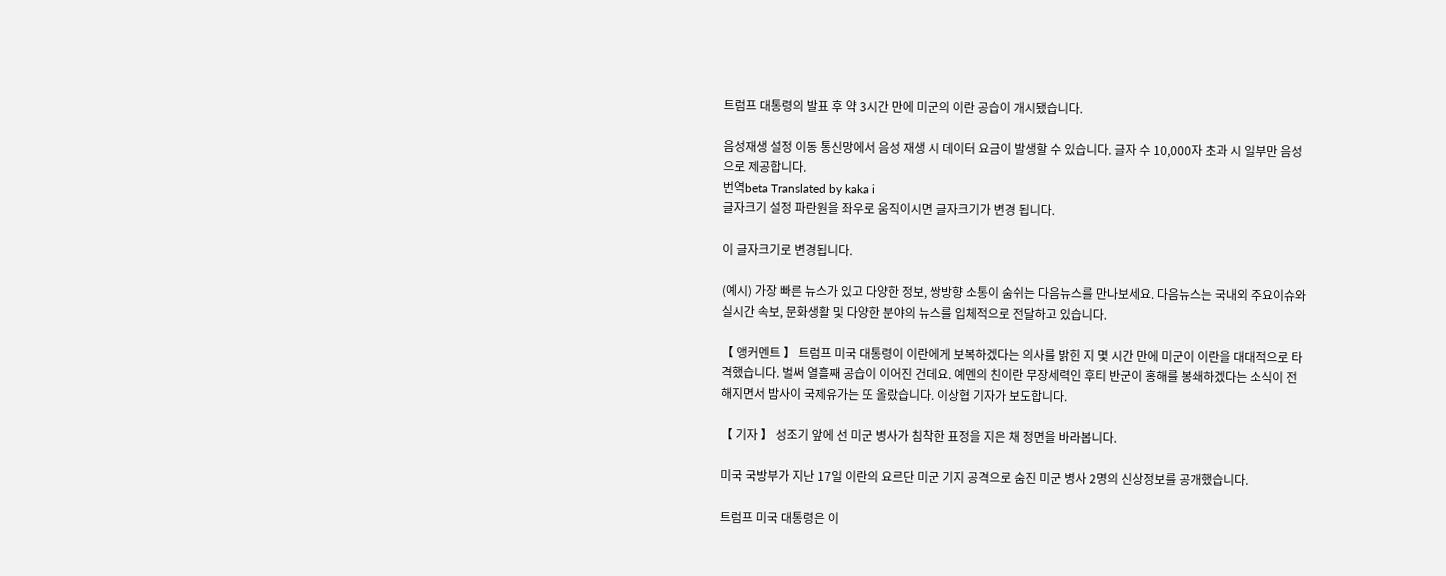트럼프 대통령의 발표 후 약 3시간 만에 미군의 이란 공습이 개시됐습니다.

음성재생 설정 이동 통신망에서 음성 재생 시 데이터 요금이 발생할 수 있습니다. 글자 수 10,000자 초과 시 일부만 음성으로 제공합니다.
번역beta Translated by kaka i
글자크기 설정 파란원을 좌우로 움직이시면 글자크기가 변경 됩니다.

이 글자크기로 변경됩니다.

(예시) 가장 빠른 뉴스가 있고 다양한 정보, 쌍방향 소통이 숨쉬는 다음뉴스를 만나보세요. 다음뉴스는 국내외 주요이슈와 실시간 속보, 문화생활 및 다양한 분야의 뉴스를 입체적으로 전달하고 있습니다.

【 앵커멘트 】 트럼프 미국 대통령이 이란에게 보복하겠다는 의사를 밝힌 지 몇 시간 만에 미군이 이란을 대대적으로 타격했습니다. 벌써 열흘째 공습이 이어진 건데요. 예멘의 친이란 무장세력인 후티 반군이 홍해를 봉쇄하겠다는 소식이 전해지면서 밤사이 국제유가는 또 올랐습니다. 이상협 기자가 보도합니다.

【 기자 】 성조기 앞에 선 미군 병사가 침착한 표정을 지은 채 정면을 바라봅니다.

미국 국방부가 지난 17일 이란의 요르단 미군 기지 공격으로 숨진 미군 병사 2명의 신상정보를 공개했습니다.

트럼프 미국 대통령은 이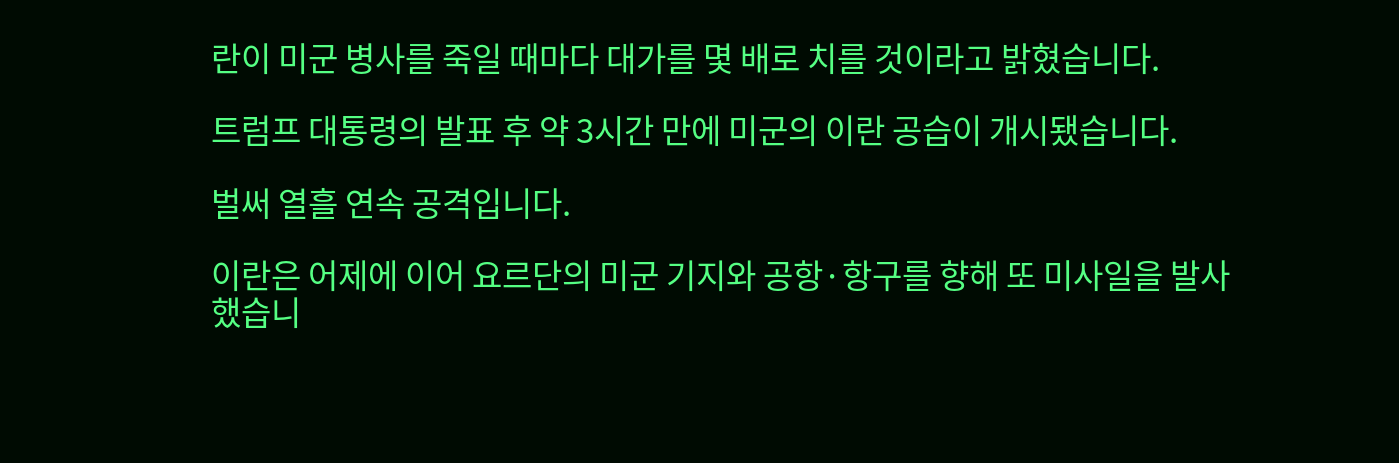란이 미군 병사를 죽일 때마다 대가를 몇 배로 치를 것이라고 밝혔습니다.

트럼프 대통령의 발표 후 약 3시간 만에 미군의 이란 공습이 개시됐습니다.

벌써 열흘 연속 공격입니다.

이란은 어제에 이어 요르단의 미군 기지와 공항·항구를 향해 또 미사일을 발사했습니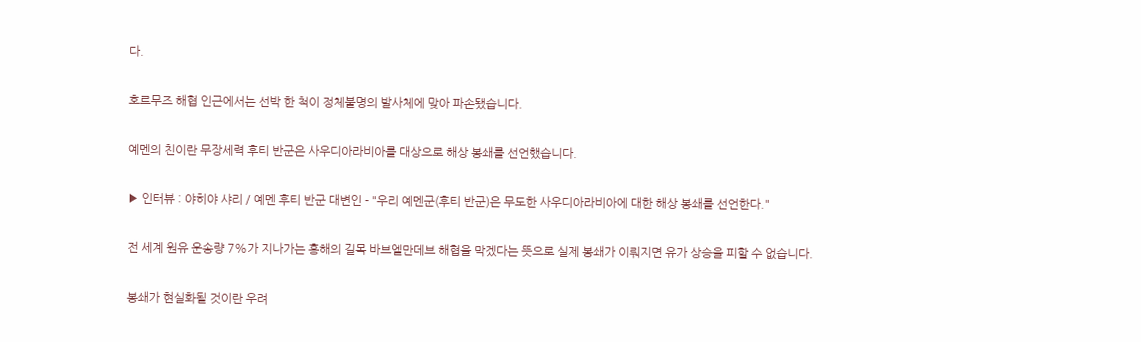다.

호르무즈 해협 인근에서는 선박 한 척이 정체불명의 발사체에 맞아 파손됐습니다.

예멘의 친이란 무장세력 후티 반군은 사우디아라비아를 대상으로 해상 봉쇄를 선언했습니다.

▶ 인터뷰 : 야히야 샤리 / 예멘 후티 반군 대변인 - "우리 예멘군(후티 반군)은 무도한 사우디아라비아에 대한 해상 봉쇄를 선언한다."

전 세계 원유 운송량 7%가 지나가는 홍해의 길목 바브엘만데브 해협을 막겠다는 뜻으로 실제 봉쇄가 이뤄지면 유가 상승을 피할 수 없습니다.

봉쇄가 현실화될 것이란 우려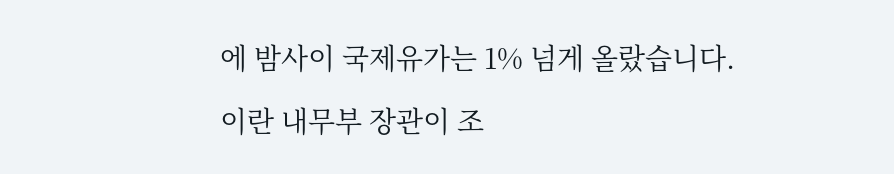에 밤사이 국제유가는 1% 넘게 올랐습니다.

이란 내무부 장관이 조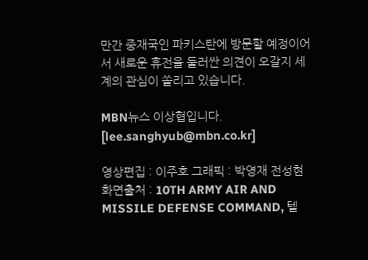만간 중재국인 파키스탄에 방문할 예정이어서 새로운 휴전을 둘러싼 의견이 오갈지 세계의 관심이 쏠리고 있습니다.

MBN뉴스 이상협입니다. [lee.sanghyub@mbn.co.kr]

영상편집 : 이주호 그래픽 : 박영재 전성현 화면출처 : 10TH ARMY AIR AND MISSILE DEFENSE COMMAND, 텔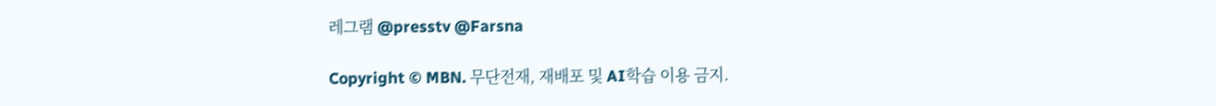레그램 @presstv @Farsna

Copyright © MBN. 무단전재, 재배포 및 AI학습 이용 금지.